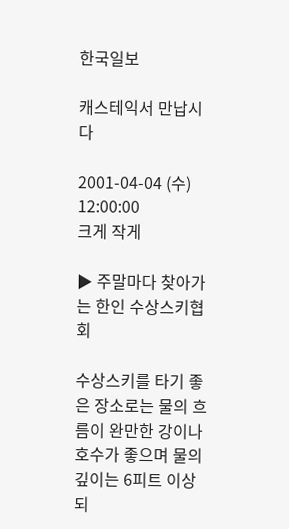한국일보

캐스테익서 만납시다

2001-04-04 (수) 12:00:00
크게 작게

▶ 주말마다 찾아가는 한인 수상스키협회

수상스키를 타기 좋은 장소로는 물의 흐름이 완만한 강이나 호수가 좋으며 물의 깊이는 6피트 이상 되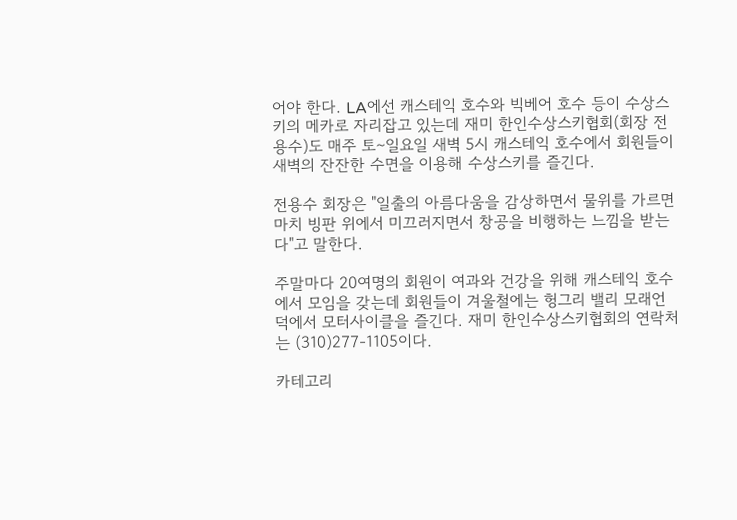어야 한다. LA에선 캐스테익 호수와 빅베어 호수 등이 수상스키의 메카로 자리잡고 있는데 재미 한인수상스키협회(회장 전용수)도 매주 토∼일요일 새벽 5시 캐스테익 호수에서 회원들이 새벽의 잔잔한 수면을 이용해 수상스키를 즐긴다.

전용수 회장은 "일출의 아름다움을 감상하면서 물위를 가르면 마치 빙판 위에서 미끄러지면서 창공을 비행하는 느낌을 받는다"고 말한다.

주말마다 20여명의 회원이 여과와 건강을 위해 캐스테익 호수에서 모임을 갖는데 회원들이 겨울철에는 헝그리 밸리 모래언덕에서 모터사이클을 즐긴다. 재미 한인수상스키협회의 연락처는 (310)277-1105이다.

카테고리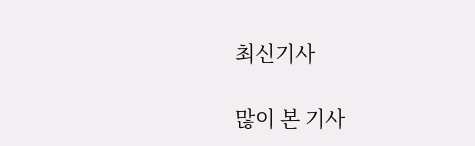최신기사

많이 본 기사